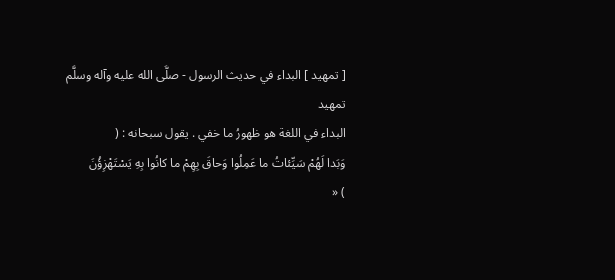[ تمهيد ] البداء في حديث الرسول - صلَّى الله عليه وآله وسلَّم
تمهيد
البداء في اللغة هو ظهورُ ما خفي . يقول سبحانه : (
وَبَدا لَهُمْ سَيِّئاتُ ما عَمِلُوا وَحاقَ بِهِمْ ما كانُوا بِهِ يَسْتَهْزِؤُنَ
) «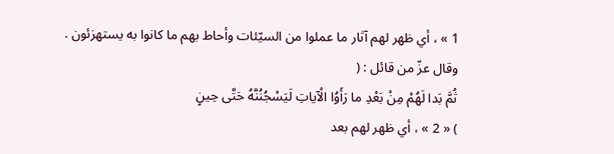1 » ، أي ظهر لهم آثار ما عملوا من السيّئات وأحاط بهم ما كانوا به يستهزئون .
وقال عزّ من قائل : (
ثُمَّ بَدا لَهُمْ مِنْ بَعْدِ ما رَأَوُا الْآياتِ لَيَسْجُنُنَّهُ حَتَّى حِينٍ
) « 2 » ، أي ظهر لهم بعد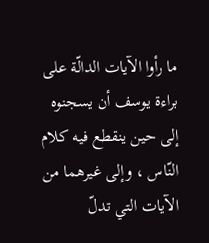ما رأوا الآيات الدالّة على براءة يوسف أن يسجنوه إلى حين ينقطع فيه كلام النّاس ، وإلى غيرهما من الآيات التي تدلّ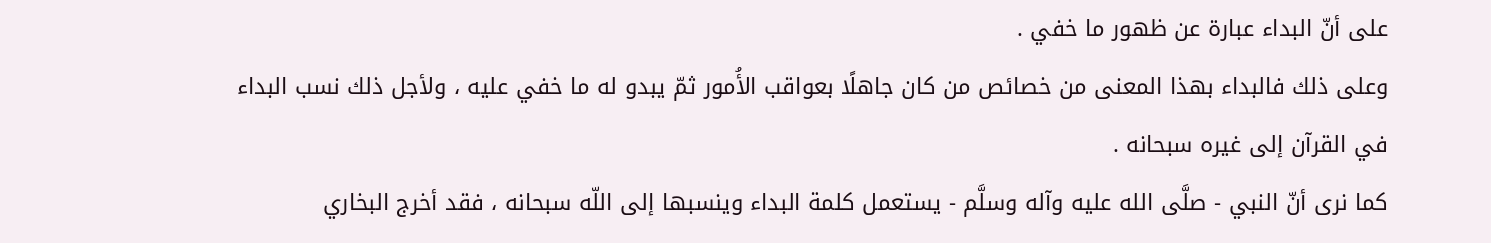على أنّ البداء عبارة عن ظهور ما خفي .
وعلى ذلك فالبداء بهذا المعنى من خصائص من كان جاهلًا بعواقب الأُمور ثمّ يبدو له ما خفي عليه ، ولأجل ذلك نسب البداء في القرآن إلى غيره سبحانه .
كما نرى أنّ النبي - صلَّى الله عليه وآله وسلَّم - يستعمل كلمة البداء وينسبها إلى اللّه سبحانه ، فقد أخرج البخاري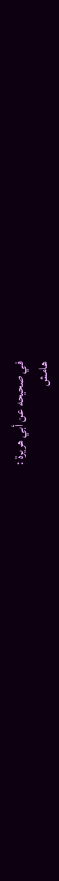في صحيحه عن أبي هريرة :
هامش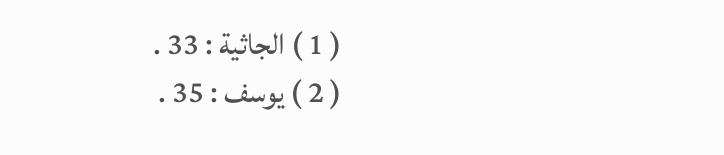( 1 ) الجاثية : 33 .
( 2 ) يوسف : 35 .